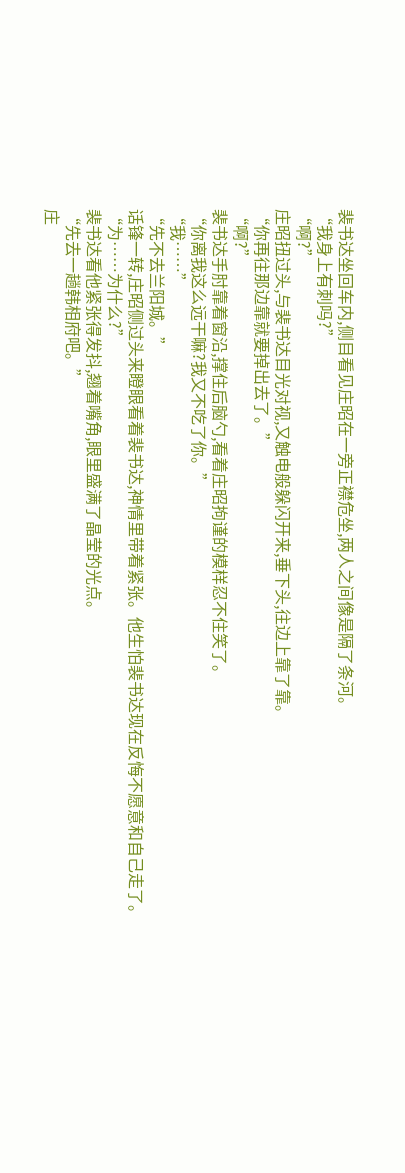裴书达坐回车内,侧目看见庄昭在一旁正襟危坐,两人之间像是隔了条河。
“我身上有刺吗?”
“啊?”
庄昭扭过头,与裴书达目光对视,又触电般躲闪开来,垂下头,往边上靠了靠。
“你再往那边靠就要掉出去了。”
“啊?”
裴书达手肘靠着窗沿,撑住后脑勺,看着庄昭拘谨的模样忍不住笑了。
“你离我这么远干嘛?我又不吃了你。”
“我……”
“先不去兰阳城。”
话锋一转,庄昭侧过头来瞪眼看着裴书达,神情里带着紧张。他生怕裴书达现在反悔不愿意和自己走了。
“为……为什么?”
裴书达看他紧张得发抖,翘着嘴角,眼里盛满了晶莹的光点。
“先去一趟韩相府吧。”
庄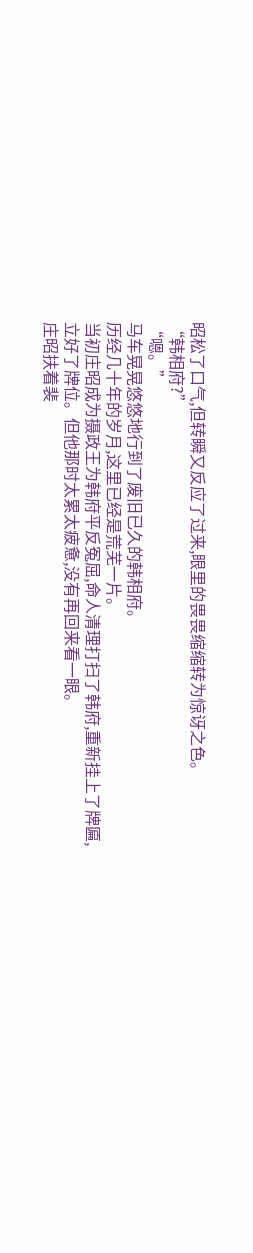昭松了口气,但转瞬又反应了过来,眼里的畏畏缩缩转为惊讶之色。
“韩相府?”
“嗯。”
马车晃晃悠悠地行到了废旧已久的韩相府。
历经几十年的岁月,这里已经是荒芜一片。
当初庄昭成为摄政王为韩府平反冤屈,命人清理打扫了韩府,重新挂上了牌匾,立好了牌位。但他那时太累太疲惫,没有再回来看一眼。
庄昭扶着裴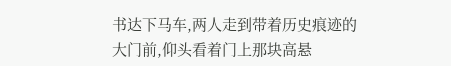书达下马车,两人走到带着历史痕迹的大门前,仰头看着门上那块高悬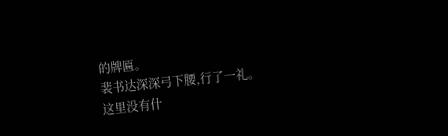的牌匾。
裴书达深深弓下腰,行了一礼。
这里没有什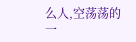么人,空荡荡的一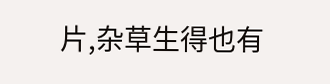片,杂草生得也有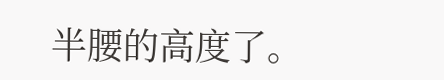半腰的高度了。